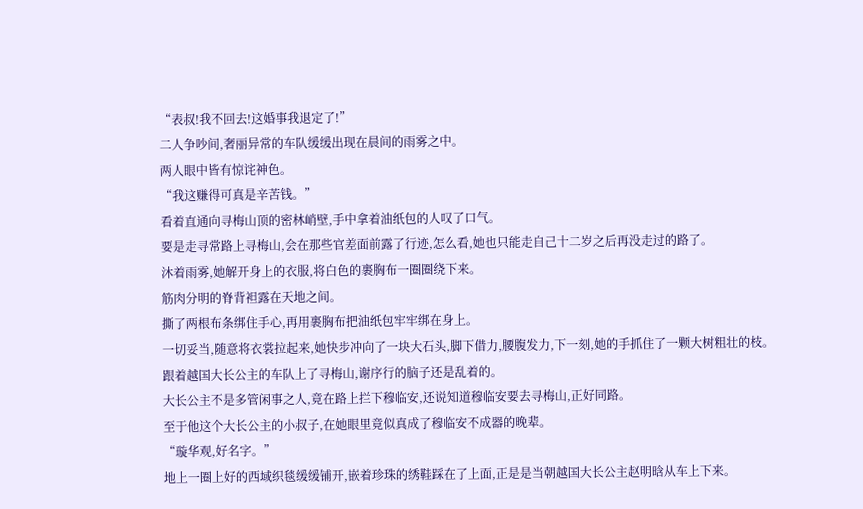“表叔!我不回去!这婚事我退定了!”
二人争吵间,奢丽异常的车队缓缓出现在晨间的雨雾之中。
两人眼中皆有惊诧神色。
“我这赚得可真是辛苦钱。”
看着直通向寻梅山顶的密林峭壁,手中拿着油纸包的人叹了口气。
要是走寻常路上寻梅山,会在那些官差面前露了行迹,怎么看,她也只能走自己十二岁之后再没走过的路了。
沐着雨雾,她解开身上的衣服,将白色的裹胸布一圈圈绕下来。
筋肉分明的脊背袒露在天地之间。
撕了两根布条绑住手心,再用裹胸布把油纸包牢牢绑在身上。
一切妥当,随意将衣裳拉起来,她快步冲向了一块大石头,脚下借力,腰腹发力,下一刻,她的手抓住了一颗大树粗壮的枝。
跟着越国大长公主的车队上了寻梅山,谢序行的脑子还是乱着的。
大长公主不是多管闲事之人,竟在路上拦下穆临安,还说知道穆临安要去寻梅山,正好同路。
至于他这个大长公主的小叔子,在她眼里竟似真成了穆临安不成器的晚辈。
“璇华观,好名字。”
地上一圈上好的西域织毯缓缓铺开,嵌着珍珠的绣鞋踩在了上面,正是是当朝越国大长公主赵明晗从车上下来。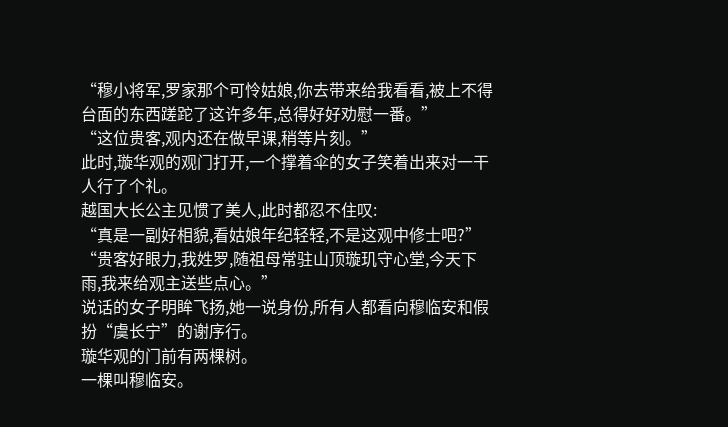“穆小将军,罗家那个可怜姑娘,你去带来给我看看,被上不得台面的东西蹉跎了这许多年,总得好好劝慰一番。”
“这位贵客,观内还在做早课,稍等片刻。”
此时,璇华观的观门打开,一个撑着伞的女子笑着出来对一干人行了个礼。
越国大长公主见惯了美人,此时都忍不住叹:
“真是一副好相貌,看姑娘年纪轻轻,不是这观中修士吧?”
“贵客好眼力,我姓罗,随祖母常驻山顶璇玑守心堂,今天下雨,我来给观主送些点心。”
说话的女子明眸飞扬,她一说身份,所有人都看向穆临安和假扮“虞长宁”的谢序行。
璇华观的门前有两棵树。
一棵叫穆临安。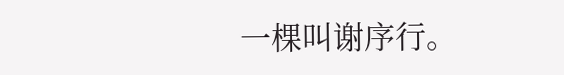一棵叫谢序行。